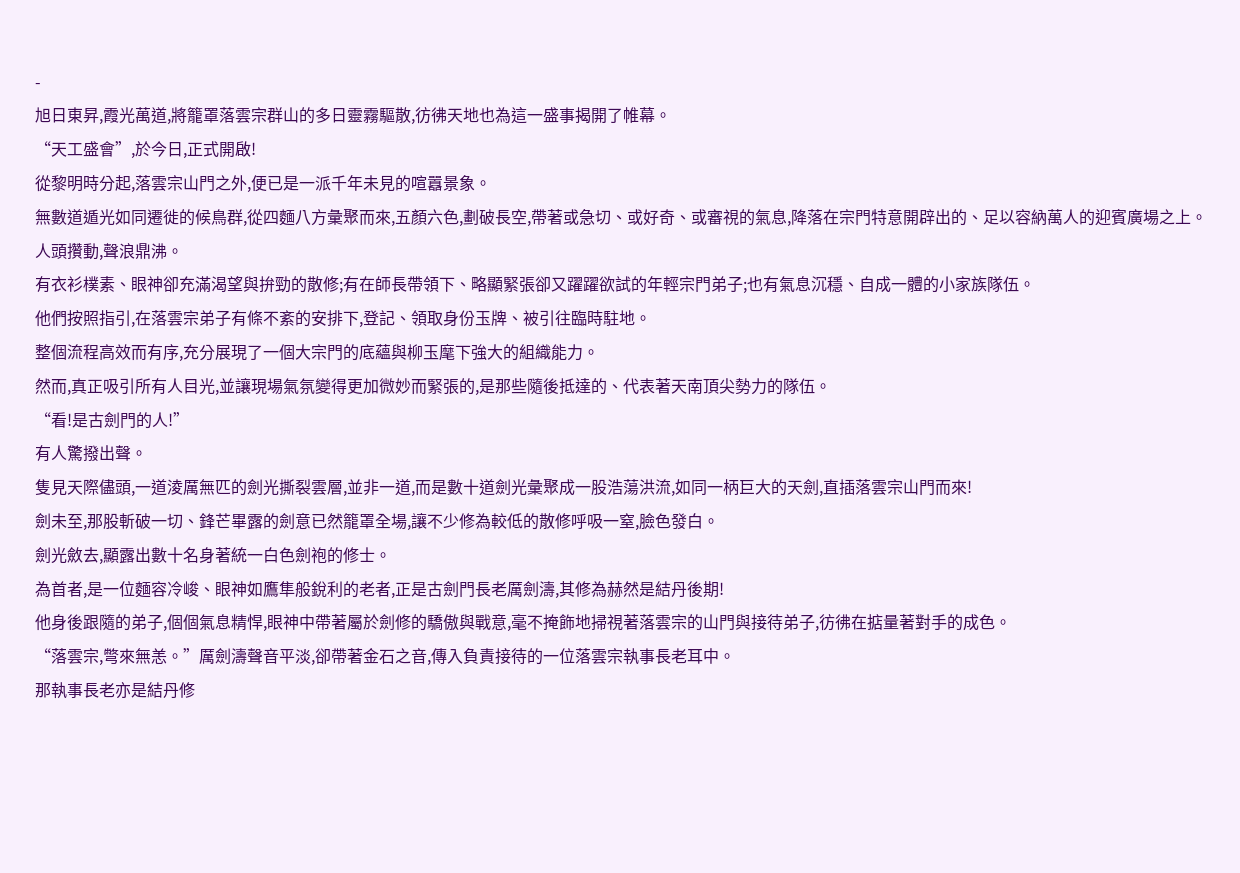-
旭日東昇,霞光萬道,將籠罩落雲宗群山的多日靈霧驅散,彷彿天地也為這一盛事揭開了帷幕。
“天工盛會”,於今日,正式開啟!
從黎明時分起,落雲宗山門之外,便已是一派千年未見的喧囂景象。
無數道遁光如同遷徙的候鳥群,從四麵八方彙聚而來,五顏六色,劃破長空,帶著或急切、或好奇、或審視的氣息,降落在宗門特意開辟出的、足以容納萬人的迎賓廣場之上。
人頭攢動,聲浪鼎沸。
有衣衫樸素、眼神卻充滿渴望與拚勁的散修;有在師長帶領下、略顯緊張卻又躍躍欲試的年輕宗門弟子;也有氣息沉穩、自成一體的小家族隊伍。
他們按照指引,在落雲宗弟子有條不紊的安排下,登記、領取身份玉牌、被引往臨時駐地。
整個流程高效而有序,充分展現了一個大宗門的底蘊與柳玉麾下強大的組織能力。
然而,真正吸引所有人目光,並讓現場氣氛變得更加微妙而緊張的,是那些隨後抵達的、代表著天南頂尖勢力的隊伍。
“看!是古劍門的人!”
有人驚撥出聲。
隻見天際儘頭,一道淩厲無匹的劍光撕裂雲層,並非一道,而是數十道劍光彙聚成一股浩蕩洪流,如同一柄巨大的天劍,直插落雲宗山門而來!
劍未至,那股斬破一切、鋒芒畢露的劍意已然籠罩全場,讓不少修為較低的散修呼吸一窒,臉色發白。
劍光斂去,顯露出數十名身著統一白色劍袍的修士。
為首者,是一位麵容冷峻、眼神如鷹隼般銳利的老者,正是古劍門長老厲劍濤,其修為赫然是結丹後期!
他身後跟隨的弟子,個個氣息精悍,眼神中帶著屬於劍修的驕傲與戰意,毫不掩飾地掃視著落雲宗的山門與接待弟子,彷彿在掂量著對手的成色。
“落雲宗,彆來無恙。”厲劍濤聲音平淡,卻帶著金石之音,傳入負責接待的一位落雲宗執事長老耳中。
那執事長老亦是結丹修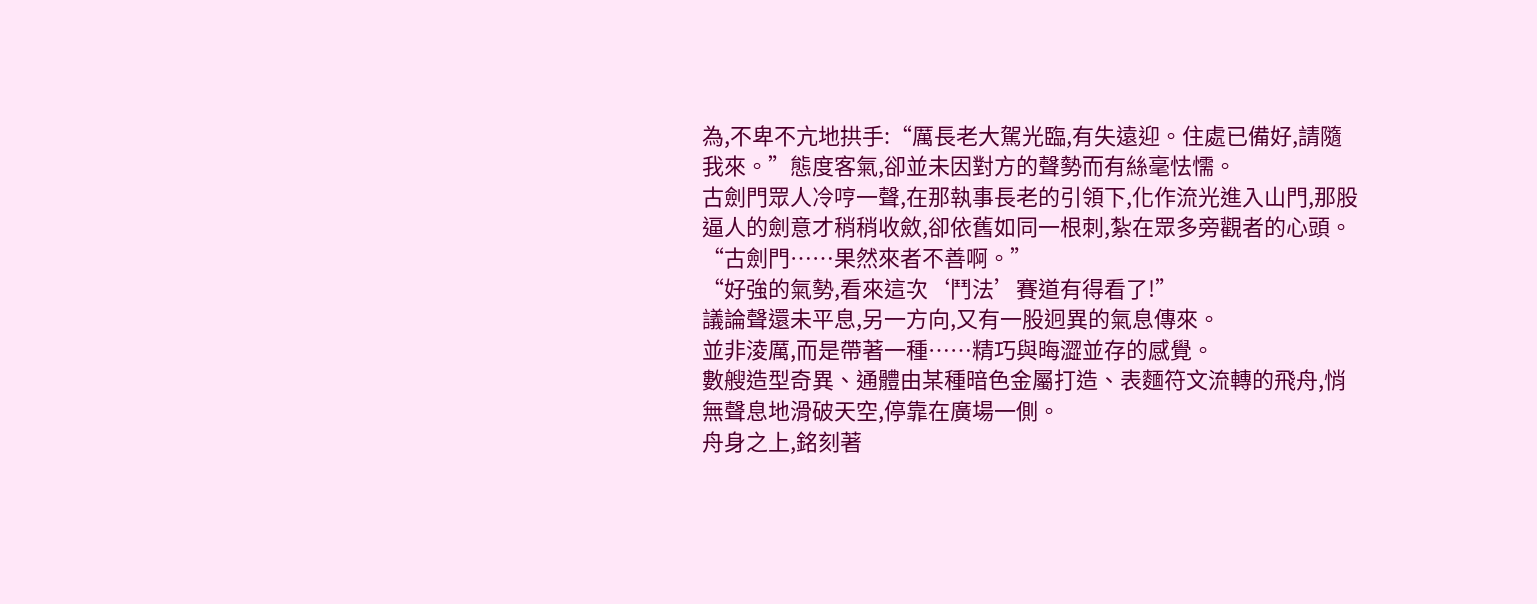為,不卑不亢地拱手:“厲長老大駕光臨,有失遠迎。住處已備好,請隨我來。”態度客氣,卻並未因對方的聲勢而有絲毫怯懦。
古劍門眾人冷哼一聲,在那執事長老的引領下,化作流光進入山門,那股逼人的劍意才稍稍收斂,卻依舊如同一根刺,紮在眾多旁觀者的心頭。
“古劍門……果然來者不善啊。”
“好強的氣勢,看來這次‘鬥法’賽道有得看了!”
議論聲還未平息,另一方向,又有一股迥異的氣息傳來。
並非淩厲,而是帶著一種……精巧與晦澀並存的感覺。
數艘造型奇異、通體由某種暗色金屬打造、表麵符文流轉的飛舟,悄無聲息地滑破天空,停靠在廣場一側。
舟身之上,銘刻著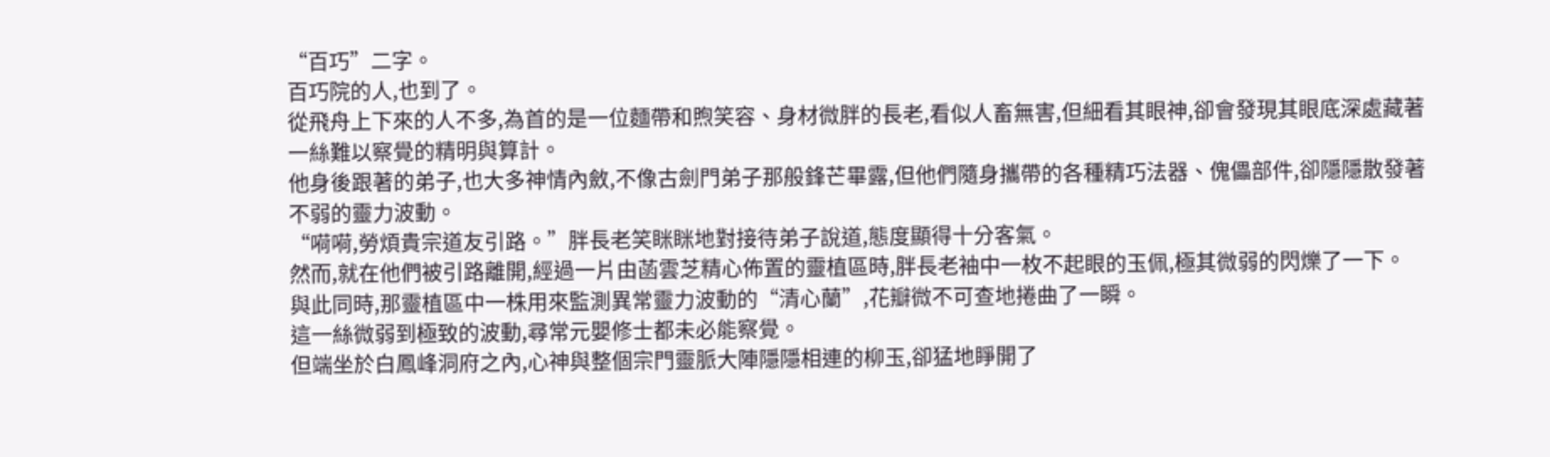“百巧”二字。
百巧院的人,也到了。
從飛舟上下來的人不多,為首的是一位麵帶和煦笑容、身材微胖的長老,看似人畜無害,但細看其眼神,卻會發現其眼底深處藏著一絲難以察覺的精明與算計。
他身後跟著的弟子,也大多神情內斂,不像古劍門弟子那般鋒芒畢露,但他們隨身攜帶的各種精巧法器、傀儡部件,卻隱隱散發著不弱的靈力波動。
“嗬嗬,勞煩貴宗道友引路。”胖長老笑眯眯地對接待弟子說道,態度顯得十分客氣。
然而,就在他們被引路離開,經過一片由菡雲芝精心佈置的靈植區時,胖長老袖中一枚不起眼的玉佩,極其微弱的閃爍了一下。
與此同時,那靈植區中一株用來監測異常靈力波動的“清心蘭”,花瓣微不可查地捲曲了一瞬。
這一絲微弱到極致的波動,尋常元嬰修士都未必能察覺。
但端坐於白鳳峰洞府之內,心神與整個宗門靈脈大陣隱隱相連的柳玉,卻猛地睜開了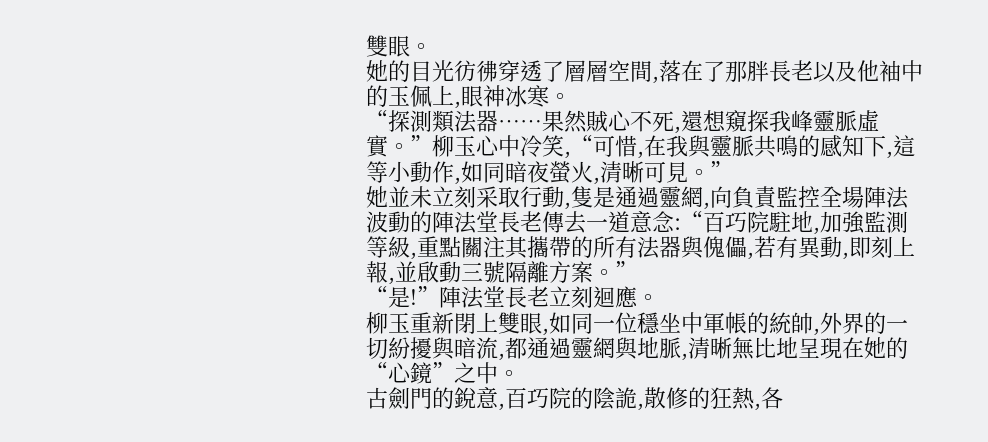雙眼。
她的目光彷彿穿透了層層空間,落在了那胖長老以及他袖中的玉佩上,眼神冰寒。
“探測類法器……果然賊心不死,還想窺探我峰靈脈虛實。”柳玉心中冷笑,“可惜,在我與靈脈共鳴的感知下,這等小動作,如同暗夜螢火,清晰可見。”
她並未立刻采取行動,隻是通過靈網,向負責監控全場陣法波動的陣法堂長老傳去一道意念:“百巧院駐地,加強監測等級,重點關注其攜帶的所有法器與傀儡,若有異動,即刻上報,並啟動三號隔離方案。”
“是!”陣法堂長老立刻迴應。
柳玉重新閉上雙眼,如同一位穩坐中軍帳的統帥,外界的一切紛擾與暗流,都通過靈網與地脈,清晰無比地呈現在她的“心鏡”之中。
古劍門的銳意,百巧院的陰詭,散修的狂熱,各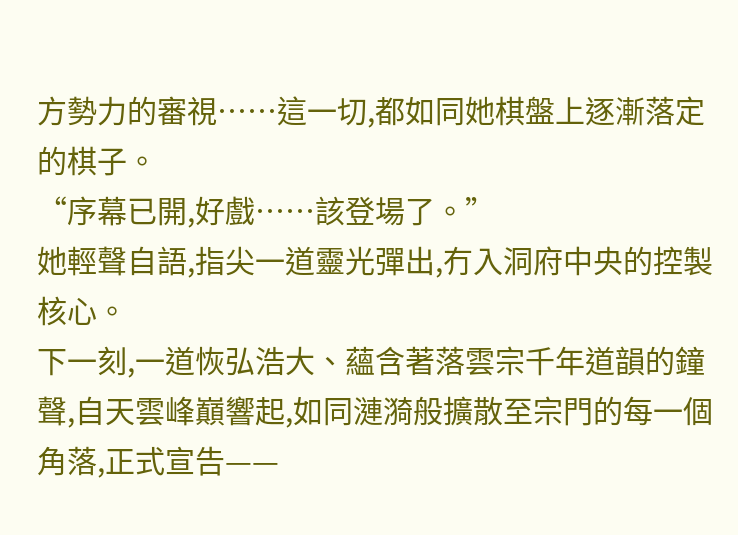方勢力的審視……這一切,都如同她棋盤上逐漸落定的棋子。
“序幕已開,好戲……該登場了。”
她輕聲自語,指尖一道靈光彈出,冇入洞府中央的控製核心。
下一刻,一道恢弘浩大、蘊含著落雲宗千年道韻的鐘聲,自天雲峰巔響起,如同漣漪般擴散至宗門的每一個角落,正式宣告——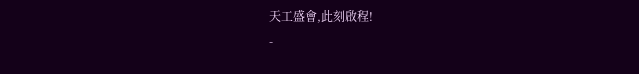天工盛會,此刻啟程!
-